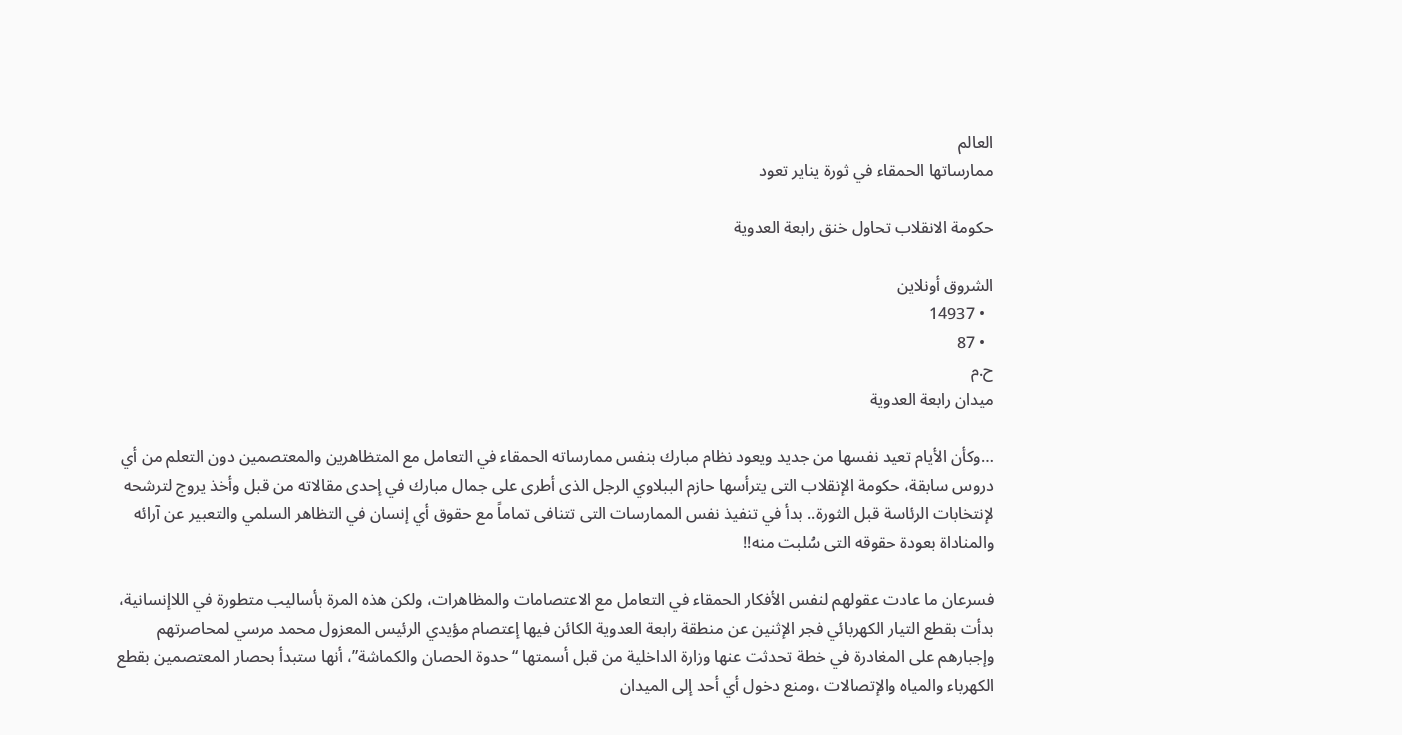العالم
ممارساتها الحمقاء في ثورة يناير تعود

حكومة الانقلاب تحاول خنق رابعة العدوية

الشروق أونلاين
  • 14937
  • 87
ح.م
ميدان رابعة العدوية

…وكأن الأيام تعيد نفسها من جديد ويعود نظام مبارك بنفس ممارساته الحمقاء في التعامل مع المتظاهرين والمعتصمين دون التعلم من أي دروس سابقة، حكومة الإنقلاب التى يترأسها حازم الببلاوي الرجل الذى أطرى على جمال مبارك في إحدى مقالاته من قبل وأخذ يروج لترشحه لإنتخابات الرئاسة قبل الثورة.. بدأ في تنفيذ نفس الممارسات التى تتنافى تماماً مع حقوق أي إنسان في التظاهر السلمي والتعبير عن آرائه والمناداة بعودة حقوقه التى سُلبت منه!!

فسرعان ما عادت عقولهم لنفس الأفكار الحمقاء في التعامل مع الاعتصامات والمظاهرات، ولكن هذه المرة بأساليب متطورة في اللاإنسانية، بدأت بقطع التيار الكهربائي فجر الإثنين عن منطقة رابعة العدوية الكائن فيها إعتصام مؤيدي الرئيس المعزول محمد مرسي لمحاصرتهم وإجبارهم على المغادرة في خطة تحدثت عنها وزارة الداخلية من قبل أسمتها “حدوة الحصان والكماشة”، أنها ستبدأ بحصار المعتصمين بقطع الكهرباء والمياه والإتصالات ،ومنع دخول أي أحد إلى الميدان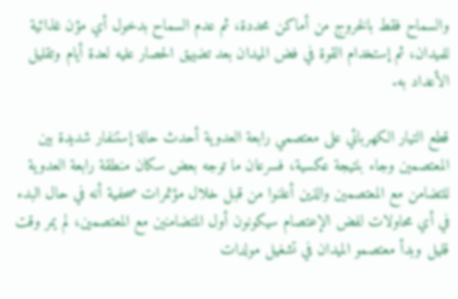والسماح فقط بالخروج من أماكن محددة، ثم عدم السماح بدخول أي مؤن غذائية للميدان، ثم إستخدام القوة في فض الميدان بعد تضييق الحصار عليه لعدة أيام وتقليل الأعداد به.

قطع التيار الكهربائي على معتصمي رابعة العدوية أحدث حالة إستنفار شديدة بين المعتصمين وجاء بنتيجة عكسية، فسرعان ما توجه بعض سكان منطقة رابعة العدوية للتضامن مع المعتصمين والذين أعلنوا من قبل خلال مؤتمرات صحفية أنه في حال البدء في أي محاولات لفض الإعتصام سيكونون أول المتضامنين مع المعتصمين، لم يمر وقت قليل وبدأ معتصمو الميدان في تشغيل مولدات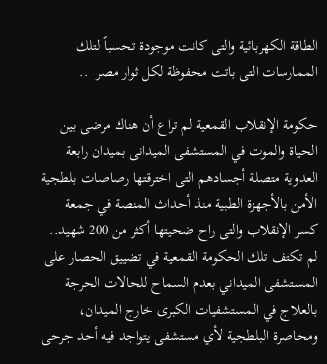الطاقة الكهربائية والتى كانت موجودة تحسباً لتلك الممارسات التى باتت محفوظة لكل ثوار مصر  ..

حكومة الإنقلاب القمعية لم تراع أن هناك مرضى بين الحياة والموت في المستشفى الميدانى بميدان رابعة العدوية متصلة أجسادهم التى اخترقتها رصاصات بلطجية الأمن بالأجهزة الطبية منذ أحداث المنصة في جمعة كسر الإنقلاب والتى راح ضحيتها أكثر من 200 شهيد.. لم تكتف تلك الحكومة القمعية في تضييق الحصار على المستشفى الميداني بعدم السماح للحالات الحرجة بالعلاج في المستشفيات الكبرى خارج الميدان، ومحاصرة البلطجية لأي مستشفى يتواجد فيه أحد جرحى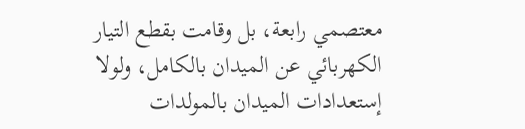معتصمي رابعة، بل وقامت بقطع التيار الكهربائي عن الميدان بالكامل، ولولا إستعدادات الميدان بالمولدات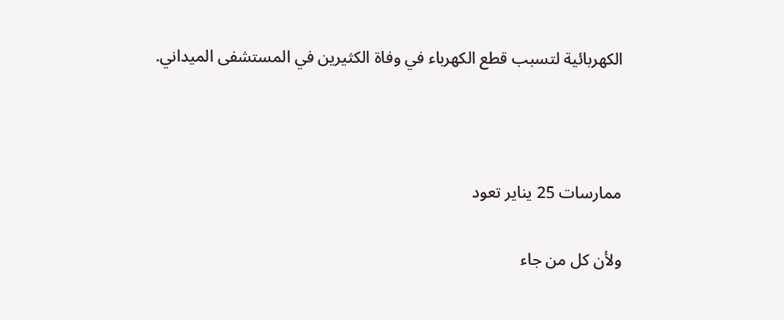الكهربائية لتسبب قطع الكهرباء في وفاة الكثيرين في المستشفى الميداني.



ممارسات 25 يناير تعود

ولأن كل من جاء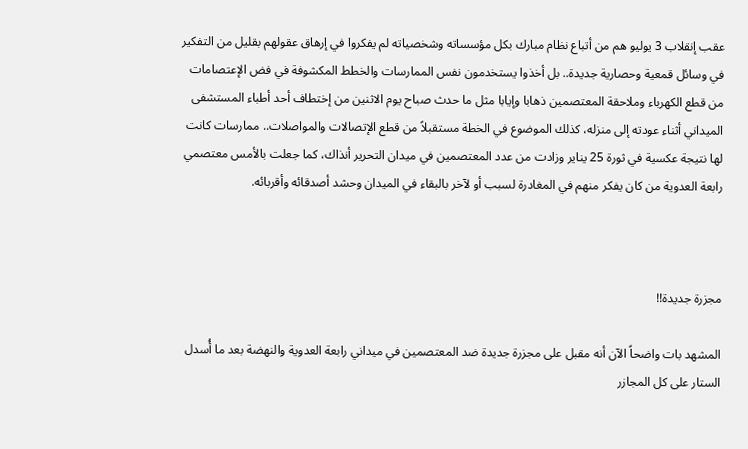عقب إنقلاب 3 يوليو هم من أتباع نظام مبارك بكل مؤسساته وشخصياته لم يفكروا في إرهاق عقولهم بقليل من التفكير في وسائل قمعية وحصارية جديدة.. بل أخذوا يستخدمون نفس الممارسات والخطط المكشوفة في فض الإعتصامات من قطع الكهرباء وملاحقة المعتصمين ذهابا وإيابا مثل ما حدث صباح يوم الاثنين من إختطاف أحد أطباء المستشفى الميداني أثناء عودته إلى منزله، كذلك الموضوع في الخطة مستقبلاً من قطع الإتصالات والمواصلات.. ممارسات كانت لها نتيجة عكسية في ثورة 25 يناير وزادت من عدد المعتصمين في ميدان التحرير أنذاك، كما جعلت بالأمس معتصمي رابعة العدوية من كان يفكر منهم في المغادرة لسبب أو لآخر بالبقاء في الميدان وحشد أصدقائه وأقربائه.



مجزرة جديدة!!

المشهد بات واضحاً الآن أنه مقبل على مجزرة جديدة ضد المعتصمين في ميداني رابعة العدوية والنهضة بعد ما أُسدل الستار على كل المجازر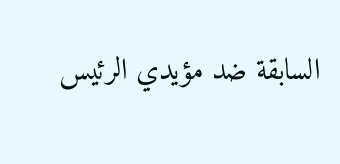السابقة ضد مؤيدي الرئيس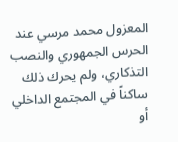المعزول محمد مرسي عند الحرس الجمهوري والنصب التذكاري، ولم يحرك ذلك ساكناً في المجتمع الداخلي أو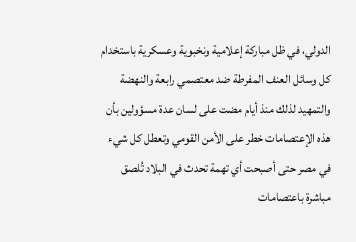الدولي، في ظل مباركة إعلامية ونخبوية وعسكرية باستخدام كل وسائل العنف المفرطة ضد معتصمي رابعة والنهضة والتمهيد لذلك منذ أيام مضت على لسان عدة مسؤولين بأن هذه الإعتصامات خطر على الأمن القومي وتعطل كل شيء في مصر حتى أصبحت أي تهمة تحدث في البلاد تُلصق مباشرة باعتصامات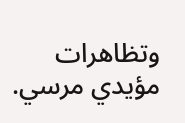وتظاهرات مؤيدي مرسي.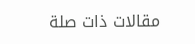مقالات ذات صلة